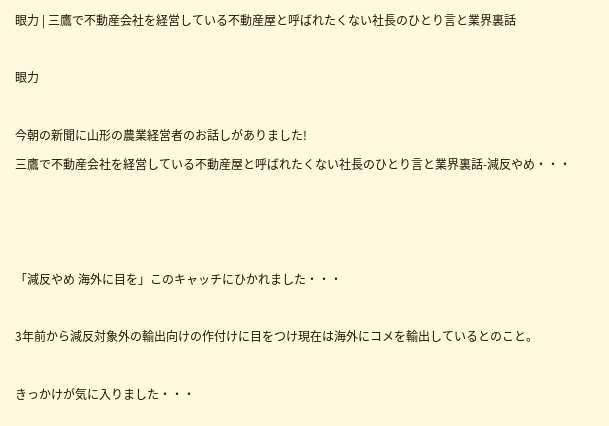眼力 | 三鷹で不動産会社を経営している不動産屋と呼ばれたくない社長のひとり言と業界裏話

眼力

今朝の新聞に山形の農業経営者のお話しがありました!
三鷹で不動産会社を経営している不動産屋と呼ばれたくない社長のひとり言と業界裏話-減反やめ・・・



「減反やめ 海外に目を」このキャッチにひかれました・・・

3年前から減反対象外の輸出向けの作付けに目をつけ現在は海外にコメを輸出しているとのこと。

きっかけが気に入りました・・・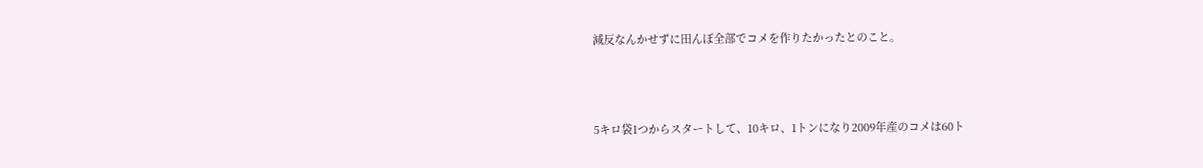減反なんかせずに田んぼ全部でコメを作りたかったとのこと。



5キロ袋1つからスタートして、10キロ、1トンになり2009年産のコメは60ト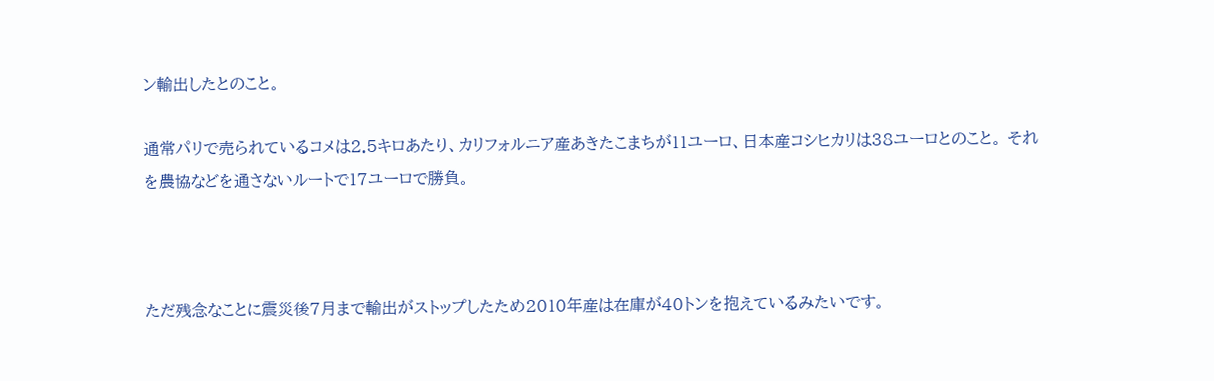ン輸出したとのこと。

通常パリで売られているコメは2.5キロあたり、カリフォルニア産あきたこまちが11ユーロ、日本産コシヒカリは38ユーロとのこと。 それを農協などを通さないルートで17ユーロで勝負。



ただ残念なことに震災後7月まで輸出がストップしたため2010年産は在庫が40トンを抱えているみたいです。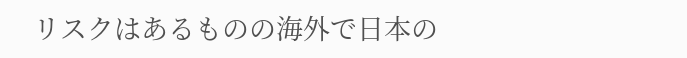リスクはあるものの海外で日本の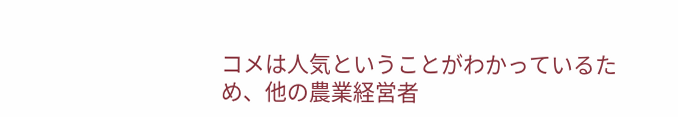コメは人気ということがわかっているため、他の農業経営者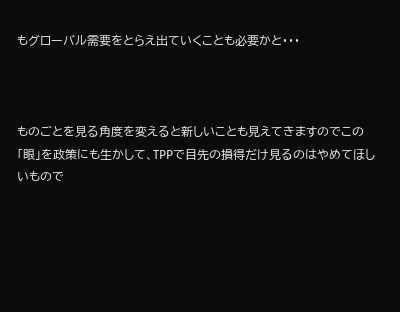もグローバル需要をとらえ出ていくことも必要かと・・・



ものごとを見る角度を変えると新しいことも見えてきますのでこの「眼」を政策にも生かして、TPPで目先の損得だけ見るのはやめてほしいもので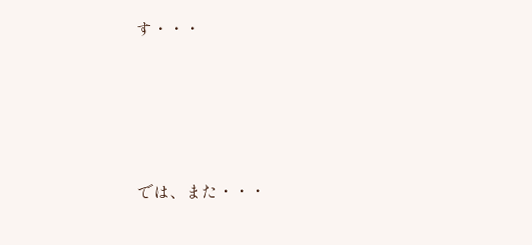す・・・





では、また・・・